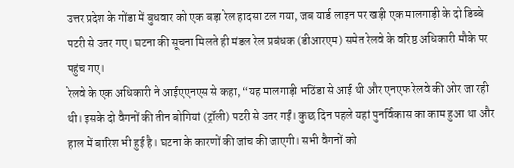उत्तर प्रदेश के गोंडा में बुधवार को एक बड़ा रेल हादसा टल गया, जब यार्ड लाइन पर खड़ी एक मालगाड़ी के दो डिब्बे पटरी से उतर गए। घटना की सूचना मिलते ही मंडल रेल प्रबंधक (डीआरएम) समेत रेलवे के वरिष्ठ अधिकारी मौके पर पहुंच गए।
रेलवे के एक अधिकारी ने आईएएनएस से कहा, “यह मालगाड़ी भठिंडा से आई थी और एनएफ रेलवे की ओर जा रही थी। इसके दो वैगनों की तीन बोगियां (ट्रॉली) पटरी से उतर गईं। कुछ दिन पहले यहां पुनर्विकास का काम हुआ था और हाल में बारिश भी हुई है। घटना के कारणों की जांच की जाएगी। सभी वैगनों को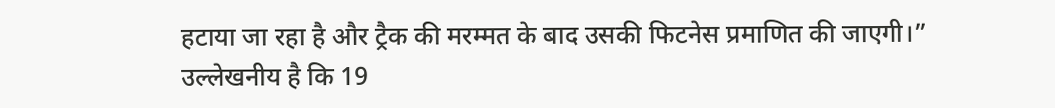हटाया जा रहा है और ट्रैक की मरम्मत के बाद उसकी फिटनेस प्रमाणित की जाएगी।”
उल्लेखनीय है कि 19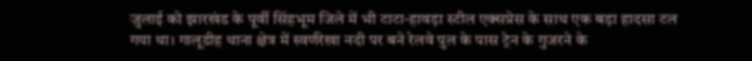जुलाई को झारखंड के पूर्वी सिंहभूम जिले में भी टाटा-हावड़ा स्टील एक्सप्रेस के साथ एक बड़ा हादसा टल गया था। गालूडीह थाना क्षेत्र में स्वर्णरेखा नदी पर बने रेलवे पुल के पास ट्रेन के गुजरने के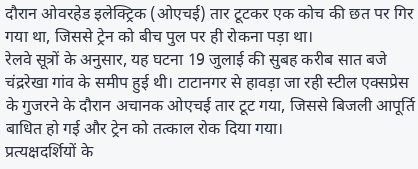दौरान ओवरहेड इलेक्ट्रिक (ओएचई) तार टूटकर एक कोच की छत पर गिर गया था, जिससे ट्रेन को बीच पुल पर ही रोकना पड़ा था।
रेलवे सूत्रों के अनुसार, यह घटना 19 जुलाई की सुबह करीब सात बजे चंद्ररेखा गांव के समीप हुई थी। टाटानगर से हावड़ा जा रही स्टील एक्सप्रेस के गुजरने के दौरान अचानक ओएचई तार टूट गया, जिससे बिजली आपूर्ति बाधित हो गई और ट्रेन को तत्काल रोक दिया गया।
प्रत्यक्षदर्शियों के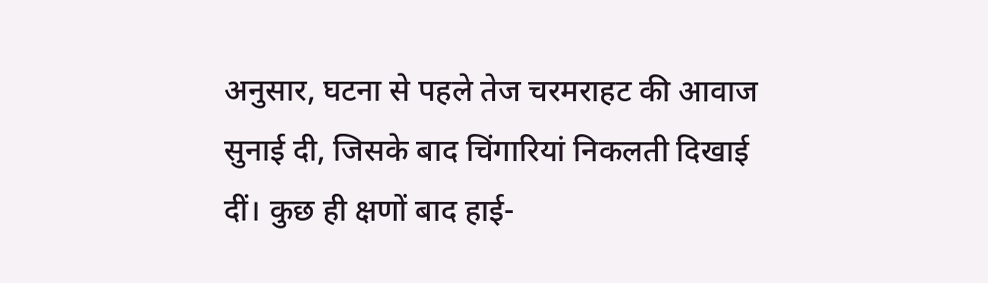अनुसार, घटना से पहले तेज चरमराहट की आवाज सुनाई दी, जिसके बाद चिंगारियां निकलती दिखाई दीं। कुछ ही क्षणों बाद हाई-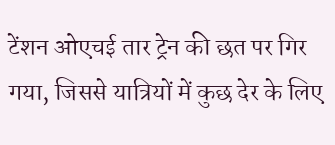टेंशन ओएचई तार ट्रेन की छत पर गिर गया, जिससे यात्रियों में कुछ देर के लिए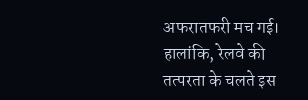अफरातफरी मच गई। हालांकि, रेलवे की तत्परता के चलते इस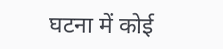घटना में कोई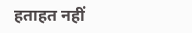हताहत नहीं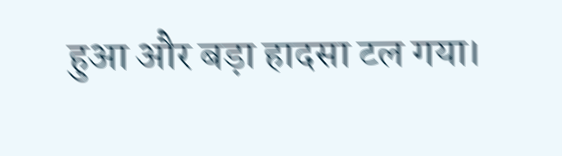हुआ और बड़ा हादसा टल गया।